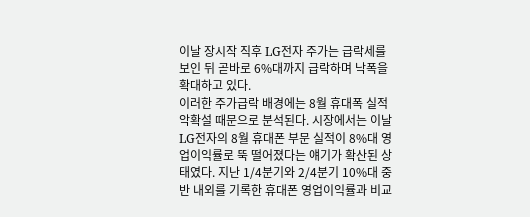이날 장시작 직후 LG전자 주가는 급락세를 보인 뒤 곧바로 6%대까지 급락하며 낙폭을 확대하고 있다.
이러한 주가급락 배경에는 8월 휴대폭 실적악확설 때문으로 분석된다. 시장에서는 이날 LG전자의 8월 휴대폰 부문 실적이 8%대 영업이익률로 뚝 떨어졌다는 얘기가 확산된 상태였다. 지난 1/4분기와 2/4분기 10%대 중반 내외를 기록한 휴대폰 영업이익률과 비교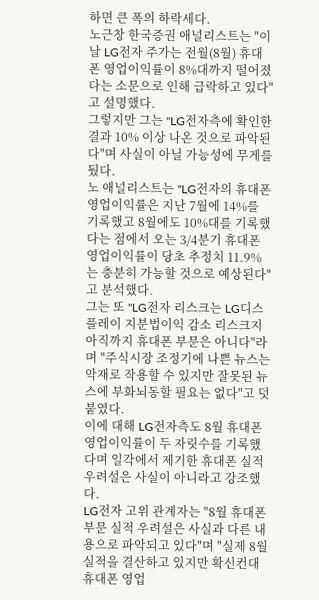하면 큰 폭의 하락세다.
노근창 한국증권 애널리스트는 "이날 LG전자 주가는 전월(8월) 휴대폰 영업이익률이 8%대까지 떨어졌다는 소문으로 인해 급락하고 있다"고 설명했다.
그렇지만 그는 "LG전자측에 확인한 결과 10% 이상 나온 것으로 파악된다"며 사실이 아닐 가능성에 무게를 뒀다.
노 애널리스트는 "LG전자의 휴대폰 영업이익률은 지난 7월에 14%를 기록했고 8월에도 10%대를 기록했다는 점에서 오는 3/4분기 휴대폰 영업이익률이 당초 추정치 11.9%는 충분히 가능할 것으로 예상된다"고 분석했다.
그는 또 "LG전자 리스크는 LG디스플레이 지분법이익 감소 리스크지 아직까지 휴대폰 부문은 아니다"라며 "주식시장 조정기에 나쁜 뉴스는 악재로 작용할 수 있지만 잘못된 뉴스에 부화뇌동할 필요는 없다"고 덧붙였다.
이에 대해 LG전자측도 8월 휴대폰 영업이익률이 두 자릿수를 기록했다며 일각에서 제기한 휴대폰 실적 우려설은 사실이 아니라고 강조했다.
LG전자 고위 관계자는 "8월 휴대폰 부문 실적 우려설은 사실과 다른 내용으로 파악되고 있다"며 "실제 8월 실적을 결산하고 있지만 확신컨대 휴대폰 영업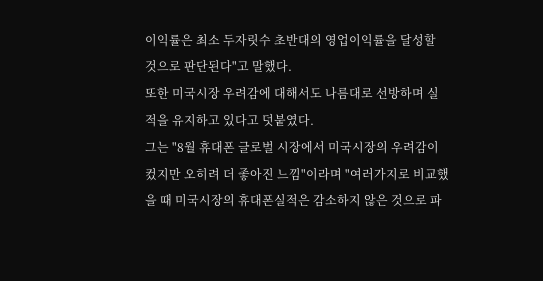이익률은 최소 두자릿수 초반대의 영업이익률을 달성할 것으로 판단된다"고 말했다.
또한 미국시장 우려감에 대해서도 나름대로 선방하며 실적을 유지하고 있다고 덧붙였다.
그는 "8월 휴대폰 글로벌 시장에서 미국시장의 우려감이 컸지만 오히려 더 좋아진 느낌"이라며 "여러가지로 비교했을 때 미국시장의 휴대폰실적은 감소하지 않은 것으로 파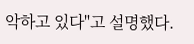악하고 있다"고 설명했다.